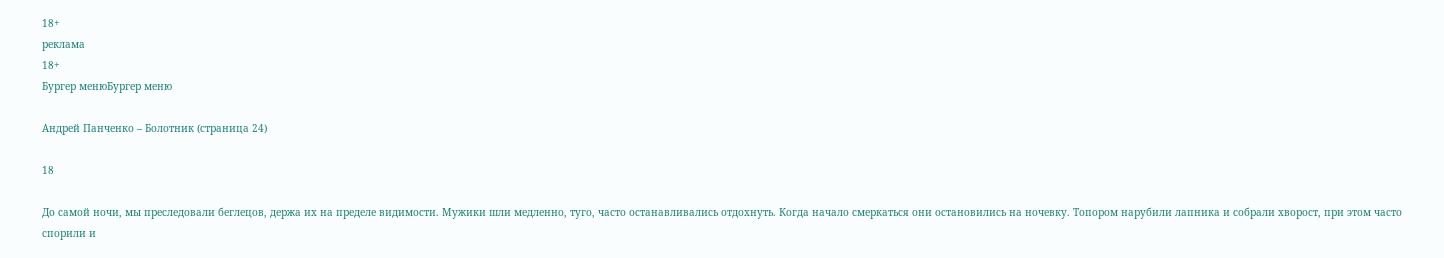18+
реклама
18+
Бургер менюБургер меню

Андрей Панченко – Болотник (страница 24)

18

До самой ночи, мы преследовали беглецов, держа их на пределе видимости. Мужики шли медленно, туго, часто останавливались отдохнуть. Когда начало смеркаться они остановились на ночевку. Топором нарубили лапника и собрали хворост, при этом часто спорили и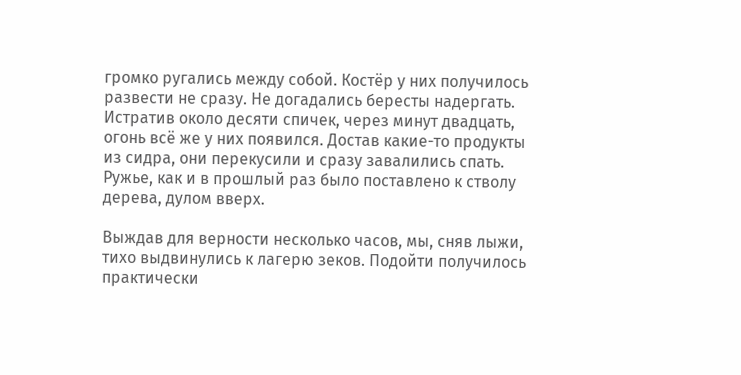громко ругались между собой. Костёр у них получилось развести не сразу. Не догадались бересты надергать. Истратив около десяти спичек, через минут двадцать, огонь всё же у них появился. Достав какие-то продукты из сидра, они перекусили и сразу завалились спать. Ружье, как и в прошлый раз было поставлено к стволу дерева, дулом вверх.

Выждав для верности несколько часов, мы, сняв лыжи, тихо выдвинулись к лагерю зеков. Подойти получилось практически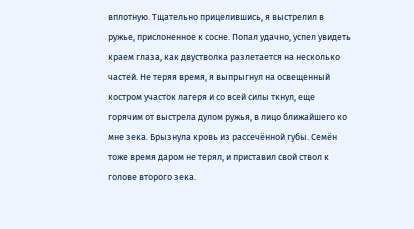вплотную. Тщательно прицелившись, я выстрелил в ружье, прислоненное к сосне. Попал удачно, успел увидеть краем глаза, как двустволка разлетается на несколько частей. Не теряя время, я выпрыгнул на освещенный костром участок лагеря и со всей силы ткнул, еще горячим от выстрела дулом ружья, в лицо ближайшего ко мне зека. Брызнула кровь из рассечённой губы. Семён тоже время даром не терял, и приставил свой ствол к голове второго зека.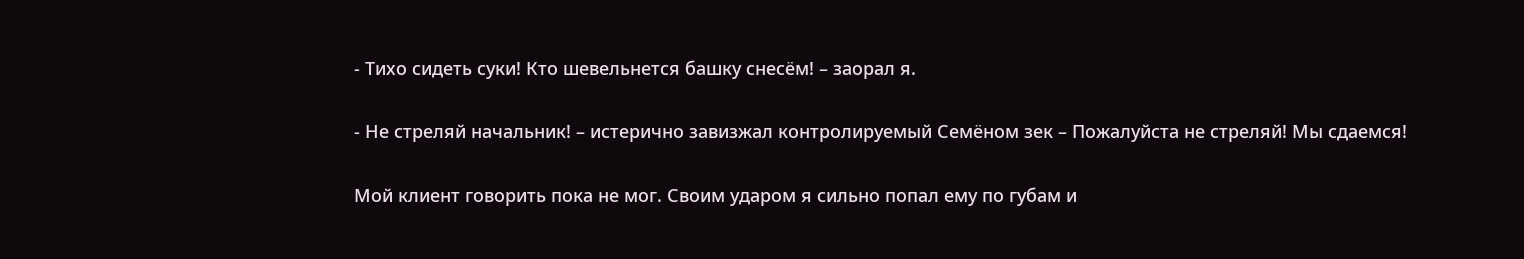- Тихо сидеть суки! Кто шевельнется башку снесём! – заорал я.

- Не стреляй начальник! – истерично завизжал контролируемый Семёном зек – Пожалуйста не стреляй! Мы сдаемся!

Мой клиент говорить пока не мог. Своим ударом я сильно попал ему по губам и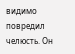видимо повредил челюсть. Он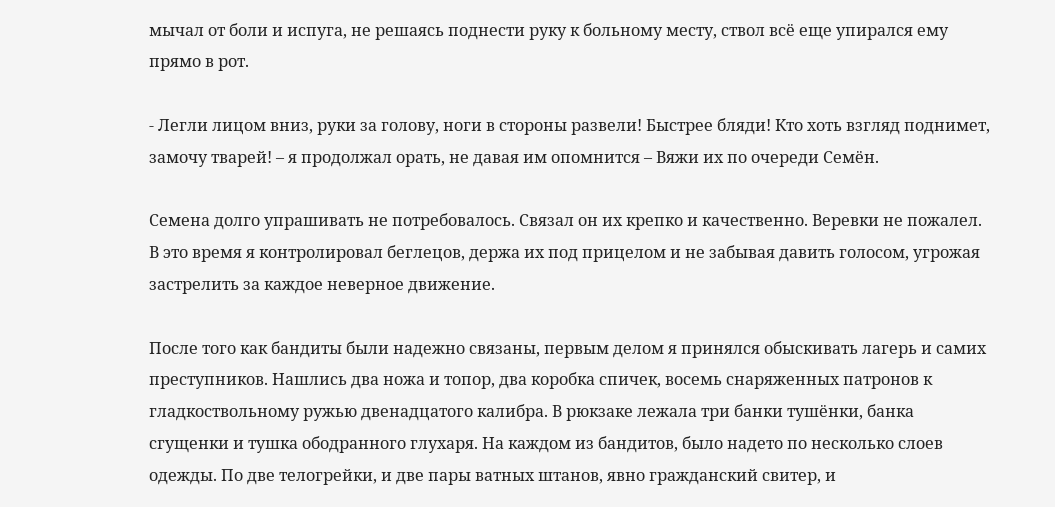мычал от боли и испуга, не решаясь поднести руку к больному месту, ствол всё еще упирался ему прямо в рот.

- Легли лицом вниз, руки за голову, ноги в стороны развели! Быстрее бляди! Кто хоть взгляд поднимет, замочу тварей! – я продолжал орать, не давая им опомнится – Вяжи их по очереди Семён.

Семена долго упрашивать не потребовалось. Связал он их крепко и качественно. Веревки не пожалел. В это время я контролировал беглецов, держа их под прицелом и не забывая давить голосом, угрожая застрелить за каждое неверное движение.

После того как бандиты были надежно связаны, первым делом я принялся обыскивать лагерь и самих преступников. Нашлись два ножа и топор, два коробка спичек, восемь снаряженных патронов к гладкоствольному ружью двенадцатого калибра. В рюкзаке лежала три банки тушёнки, банка сгущенки и тушка ободранного глухаря. На каждом из бандитов, было надето по несколько слоев одежды. По две телогрейки, и две пары ватных штанов, явно гражданский свитер, и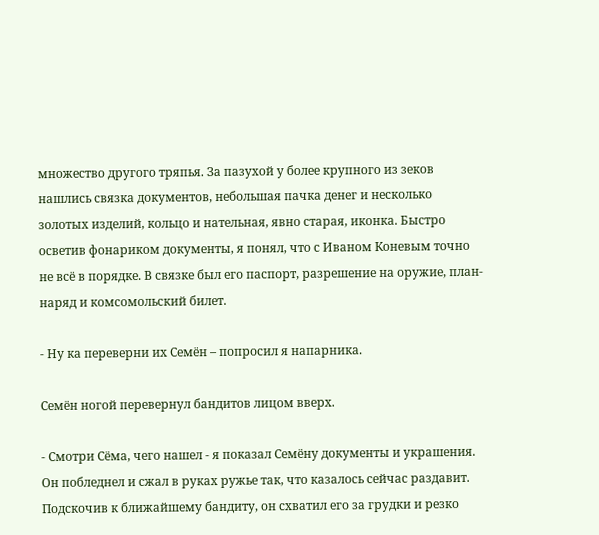множество другого тряпья. За пазухой у более крупного из зеков нашлись связка документов, небольшая пачка денег и несколько золотых изделий, кольцо и нательная, явно старая, иконка. Быстро осветив фонариком документы, я понял, что с Иваном Коневым точно не всё в порядке. В связке был его паспорт, разрешение на оружие, план-наряд и комсомольский билет.

- Ну ка переверни их Семён – попросил я напарника.

Семён ногой перевернул бандитов лицом вверх.

- Смотри Сёма, чего нашел - я показал Семёну документы и украшения. Он побледнел и сжал в руках ружье так, что казалось сейчас раздавит. Подскочив к ближайшему бандиту, он схватил его за грудки и резко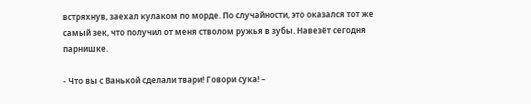встряхнув, заехал кулаком по морде. По случайности, это оказался тот же самый зек, что получил от меня стволом ружья в зубы. Навезёт сегодня парнишке.

- Что вы с Ванькой сделали твари! Говори сука! –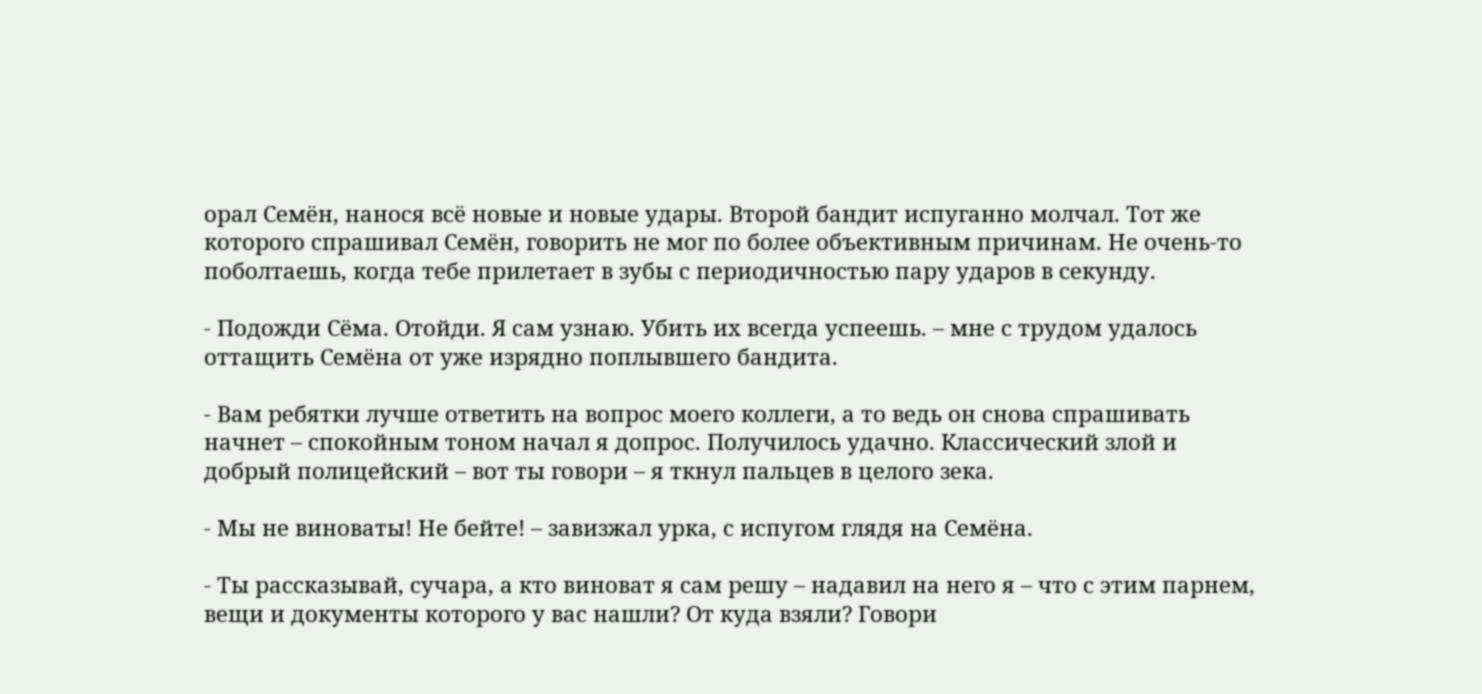орал Семён, нанося всё новые и новые удары. Второй бандит испуганно молчал. Тот же которого спрашивал Семён, говорить не мог по более объективным причинам. Не очень-то поболтаешь, когда тебе прилетает в зубы с периодичностью пару ударов в секунду.

- Подожди Сёма. Отойди. Я сам узнаю. Убить их всегда успеешь. – мне с трудом удалось оттащить Семёна от уже изрядно поплывшего бандита.

- Вам ребятки лучше ответить на вопрос моего коллеги, а то ведь он снова спрашивать начнет – спокойным тоном начал я допрос. Получилось удачно. Классический злой и добрый полицейский – вот ты говори – я ткнул пальцев в целого зека.

- Мы не виноваты! Не бейте! – завизжал урка, с испугом глядя на Семёна.

- Ты рассказывай, сучара, а кто виноват я сам решу – надавил на него я – что с этим парнем, вещи и документы которого у вас нашли? От куда взяли? Говори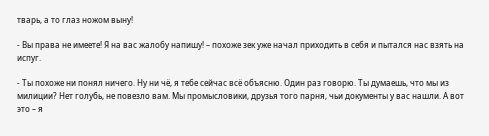тварь, а то глаз ножом выну!

- Вы права не имеете! Я на вас жалобу напишу! – похоже зек уже начал приходить в себя и пытался нас взять на испуг.

- Ты похоже ни понял ничего. Ну ни чё, я тебе сейчас всё объясню. Один раз говорю. Ты думаешь, что мы из милиции? Нет голубь, не повезло вам. Мы промысловики, друзья того парня, чьи документы у вас нашли. А вот это – я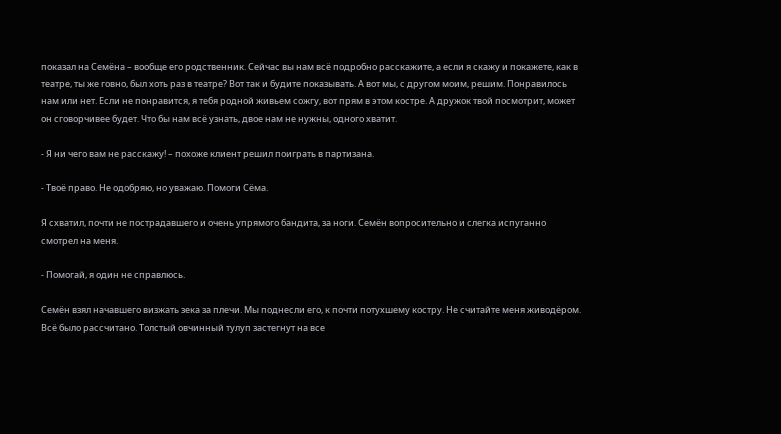показал на Семёна – вообще его родственник. Сейчас вы нам всё подробно расскажите, а если я скажу и покажете, как в театре, ты же говно, был хоть раз в театре? Вот так и будите показывать. А вот мы, с другом моим, решим. Понравилось нам или нет. Если не понравится, я тебя родной живьем сожгу, вот прям в этом костре. А дружок твой посмотрит, может он сговорчивее будет. Что бы нам всё узнать, двое нам не нужны, одного хватит.

- Я ни чего вам не расскажу! – похоже клиент решил поиграть в партизана.

- Твоё право. Не одобряю, но уважаю. Помоги Сёма.

Я схватил, почти не пострадавшего и очень упрямого бандита, за ноги. Семён вопросительно и слегка испуганно смотрел на меня.

- Помогай, я один не справлюсь.

Семён взял начавшего визжать зека за плечи. Мы поднесли его, к почти потухшему костру. Не считайте меня живодёром. Всё было рассчитано. Толстый овчинный тулуп застегнут на все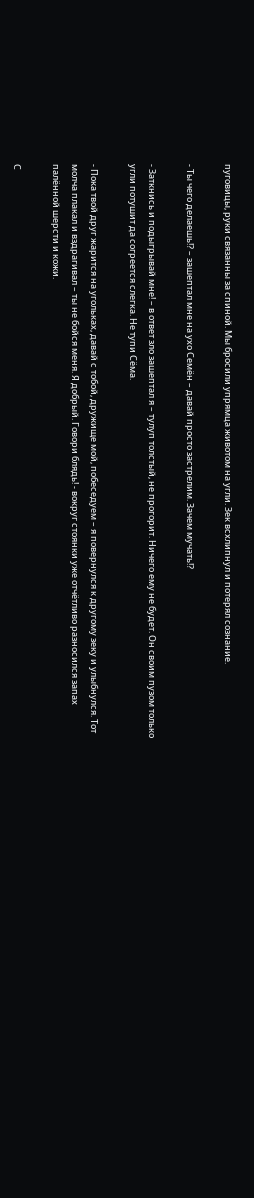пуговицы, руки связанны за спиной. Мы бросили упрямца животом на угли. Зек всхлипнул и потерял сознание.

- Ты чего делаешь!? – зашептал мне на ухо Семён – давай просто застрелим. Зачем мучать!?

- Заткнись и подыгрывай мне! – в ответ зло зашептал я – тулуп толстый, не прогорит. Ничего ему не будет. Он своим пузом только угли потушит да согреется слегка. Не тупи Сёма.

- Пока твой друг жарится на угольках, давай с тобой, дружище мой, побеседуем – я повернулся к другому зеку и улыбнулся. Тот молча плакал и вздрагивал – ты не бойся меня. Я добрый. Говори блядь! - вокруг стоянки уже отчётливо разносился запах палённой шерсти и кожи.

С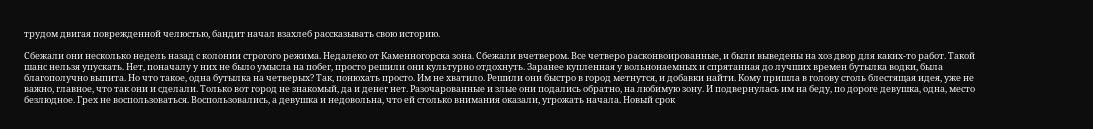трудом двигая поврежденной челюстью, бандит начал взахлеб рассказывать свою историю.

Сбежали они несколько недель назад с колонии строгого режима. Недалеко от Каменногорска зона. Сбежали вчетвером. Все четверо расконвоированные, и были выведены на хоз двор для каких-то работ. Такой шанс нельзя упускать. Нет, поначалу у них не было умысла на побег, просто решили они культурно отдохнуть. Заранее купленная у вольнонаемных и спрятанная до лучших времен бутылка водки, была благополучно выпита. Но что такое, одна бутылка на четверых? Так, понюхать просто. Им не хватило. Решили они быстро в город метнутся, и добавки найти. Кому пришла в голову столь блестящая идея, уже не важно, главное, что так они и сделали. Только вот город не знакомый, да и денег нет. Разочарованные и злые они подались обратно, на любимую зону. И подвернулась им на беду, по дороге девушка, одна, место безлюдное. Грех не воспользоваться. Воспользовались, а девушка и недовольна, что ей столько внимания оказали, угрожать начала. Новый срок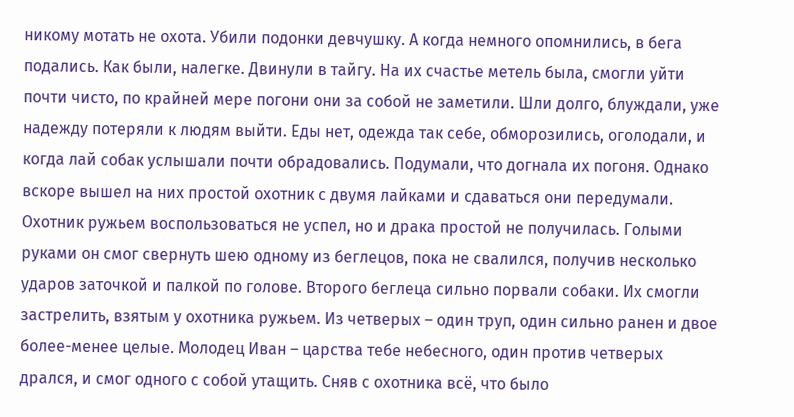никому мотать не охота. Убили подонки девчушку. А когда немного опомнились, в бега подались. Как были, налегке. Двинули в тайгу. На их счастье метель была, смогли уйти почти чисто, по крайней мере погони они за собой не заметили. Шли долго, блуждали, уже надежду потеряли к людям выйти. Еды нет, одежда так себе, обморозились, оголодали, и когда лай собак услышали почти обрадовались. Подумали, что догнала их погоня. Однако вскоре вышел на них простой охотник с двумя лайками и сдаваться они передумали. Охотник ружьем воспользоваться не успел, но и драка простой не получилась. Голыми руками он смог свернуть шею одному из беглецов, пока не свалился, получив несколько ударов заточкой и палкой по голове. Второго беглеца сильно порвали собаки. Их смогли застрелить, взятым у охотника ружьем. Из четверых – один труп, один сильно ранен и двое более-менее целые. Молодец Иван – царства тебе небесного, один против четверых дрался, и смог одного с собой утащить. Сняв с охотника всё, что было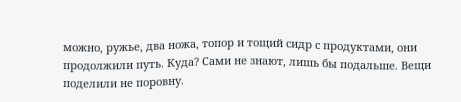можно, ружье, два ножа, топор и тощий сидр с продуктами, они продолжили путь. Куда? Сами не знают, лишь бы подальше. Вещи поделили не поровну.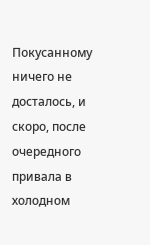Покусанному ничего не досталось, и скоро, после очередного привала в холодном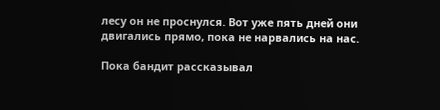лесу он не проснулся. Вот уже пять дней они двигались прямо, пока не нарвались на нас.

Пока бандит рассказывал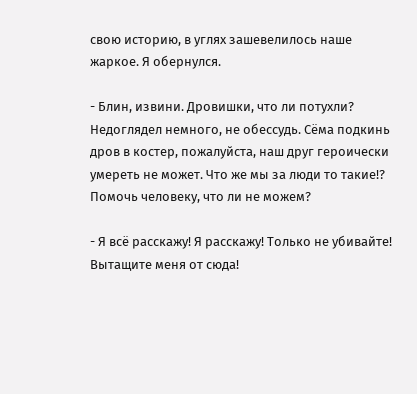свою историю, в углях зашевелилось наше жаркое. Я обернулся.

- Блин, извини. Дровишки, что ли потухли? Недоглядел немного, не обессудь. Сёма подкинь дров в костер, пожалуйста, наш друг героически умереть не может. Что же мы за люди то такие!? Помочь человеку, что ли не можем?

- Я всё расскажу! Я расскажу! Только не убивайте! Вытащите меня от сюда!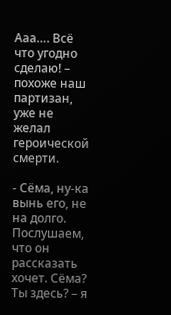Ааа…. Всё что угодно сделаю! – похоже наш партизан, уже не желал героической смерти.

- Сёма, ну-ка вынь его, не на долго. Послушаем, что он рассказать хочет. Сёма? Ты здесь? – я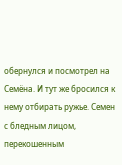обернулся и посмотрел на Семёна. И тут же бросился к нему отбирать ружье. Семен с бледным лицом, перекошенным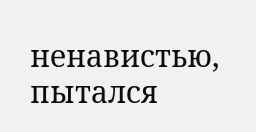ненавистью, пытался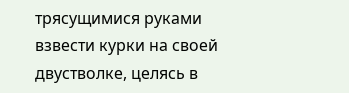трясущимися руками взвести курки на своей двустволке, целясь в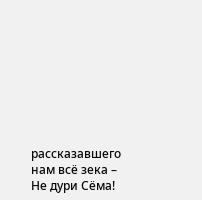рассказавшего нам всё зека – Не дури Сёма!